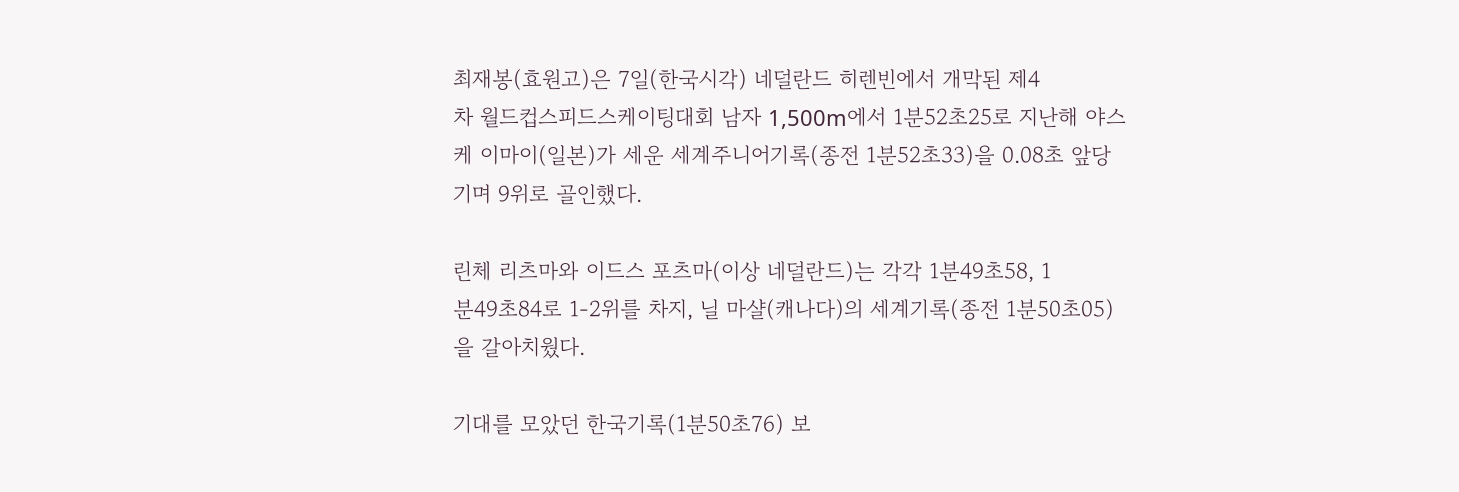최재봉(효원고)은 7일(한국시각) 네덜란드 히렌빈에서 개막된 제4
차 월드컵스피드스케이팅대회 남자 1,500m에서 1분52초25로 지난해 야스
케 이마이(일본)가 세운 세계주니어기록(종전 1분52초33)을 0.08초 앞당
기며 9위로 골인했다.

린체 리츠마와 이드스 포츠마(이상 네덜란드)는 각각 1분49초58, 1
분49초84로 1-2위를 차지, 닐 마샬(캐나다)의 세계기록(종전 1분50초05)
을 갈아치웠다.

기대를 모았던 한국기록(1분50초76) 보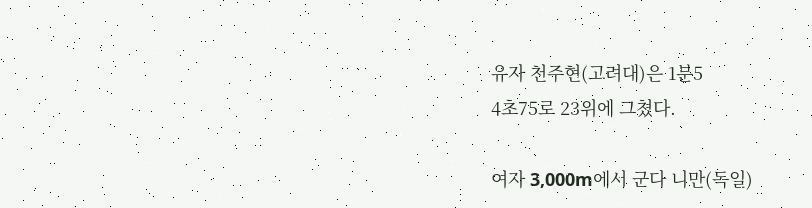유자 천주현(고려대)은 1분5
4초75로 23위에 그쳤다.

여자 3,000m에서 군다 니만(독일)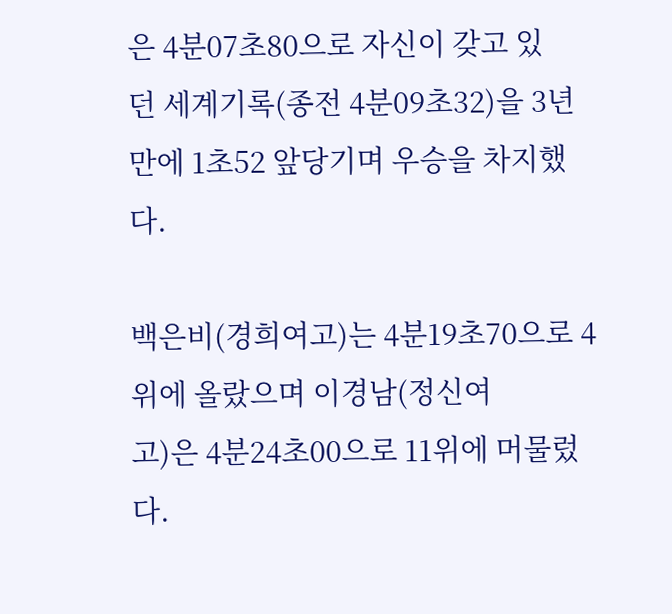은 4분07초80으로 자신이 갖고 있
던 세계기록(종전 4분09초32)을 3년만에 1초52 앞당기며 우승을 차지했다.

백은비(경희여고)는 4분19초70으로 4위에 올랐으며 이경남(정신여
고)은 4분24초00으로 11위에 머물렀다.